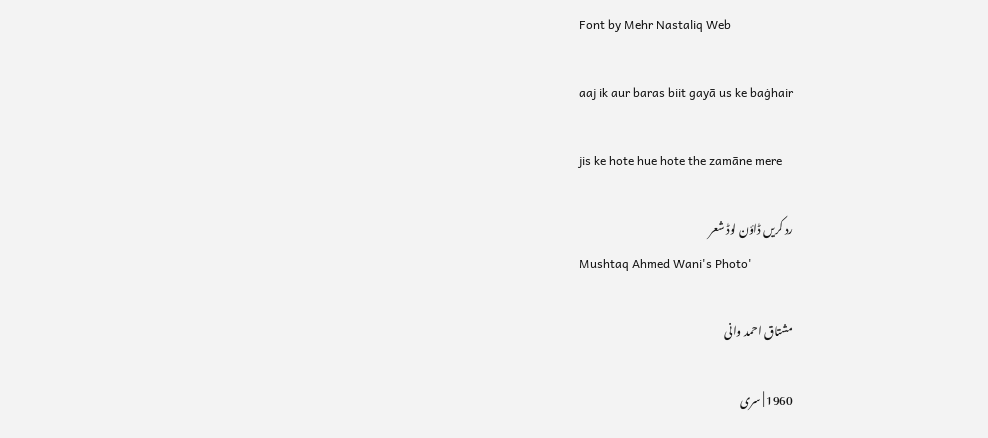Font by Mehr Nastaliq Web

aaj ik aur baras biit gayā us ke baġhair

jis ke hote hue hote the zamāne mere

رد کریں ڈاؤن لوڈ شعر
Mushtaq Ahmed Wani's Photo'

مشتاق احمد وانی

1960 | سری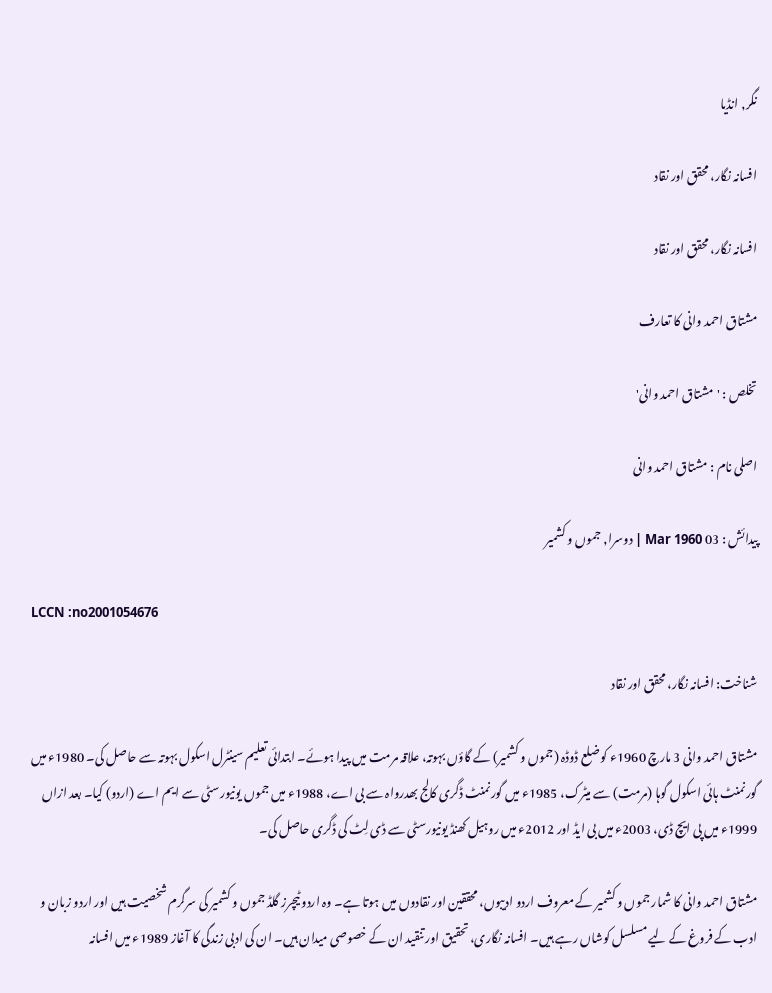نگر, انڈیا

افسانہ نگار، محقق اور نقاد

افسانہ نگار، محقق اور نقاد

مشتاق احمد وانی کا تعارف

تخلص : 'مشتاق احمد وانی'

اصلی نام : مشتاق احمد وانی

پیدائش : 03 Mar 1960 | دوسرا, جموں و کشمیر

LCCN :no2001054676

شناخت: افسانہ نگار، محقق اور نقاد

مشتاق احمد وانی 3 مارچ 1960ء کو ضلع ڈوڈہ (جموں و کشمیر) کے گاؤں بہوتہ، علاقہ مرمت میں پیدا ہوئے۔ ابتدائی تعلیم سینٹرل اسکول بہوتہ سے حاصل کی۔ 1980ء میں گورنمنٹ ہائی اسکول گوہا (مرمت) سے میٹرک، 1985ء میں گورنمنٹ ڈگری کالج بھدرواہ سے بی اے، 1988ء میں جموں یونیورسٹی سے ایم اے (اردو) کیا۔ بعد ازاں 1999ء میں پی ایچ ڈی، 2003ء میں بی ایڈ اور 2012ء میں روہیل کھنڈ یونیورسٹی سے ڈی لِٹ کی ڈگری حاصل کی۔

مشتاق احمد وانی کا شمار جموں و کشمیر کے معروف اردو ادیبوں، محققین اور نقادوں میں ہوتا ہے۔ وہ اردو ٹیچرز گلڈ جموں و کشمیر کی سرگرم شخصیت ہیں اور اردو زبان و ادب کے فروغ کے لیے مسلسل کوشاں رہے ہیں۔ افسانہ نگاری، تحقیق اور تنقید ان کے خصوصی میدان ہیں۔ ان کی ادبی زندگی کا آغاز 1989ء میں افسانہ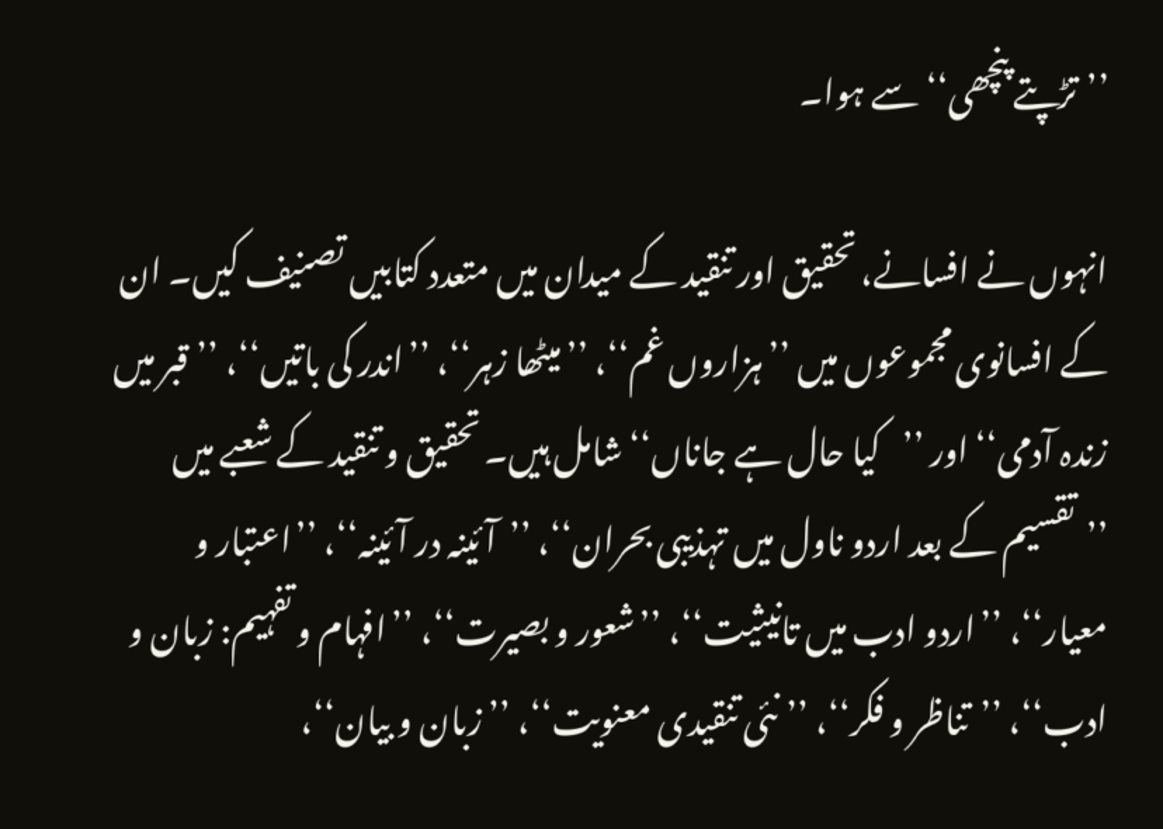’’تڑپتے پنچھی‘‘ سے ہوا۔

انہوں نے افسانے، تحقیق اور تنقید کے میدان میں متعدد کتابیں تصنیف کیں۔ ان کے افسانوی مجموعوں میں ’’ہزاروں غم‘‘، ’’میٹھا زہر‘‘، ’’اندر کی باتیں‘‘، ’’قبر میں زندہ آدمی‘‘ اور ’’کیا حال ہے جاناں‘‘ شامل ہیں۔ تحقیق و تنقید کے شعبے میں ’’تقسیم کے بعد اردو ناول میں تہذیبی بحران‘‘، ’’آئینہ در آئینہ‘‘، ’’اعتبار و معیار‘‘، ’’اردو ادب میں تانیثیت‘‘، ’’شعور و بصیرت‘‘، ’’افہام و تفہیم: زبان و ادب‘‘، ’’تناظر و فکر‘‘، ’’نئی تنقیدی معنویت‘‘، ’’زبان و بیان‘‘،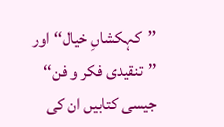’’کہکشاںِ خیال‘‘ اور ’’تنقیدی فکر و فن‘‘ جیسی کتابیں ان کی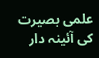علمی بصیرت کی آئینہ دار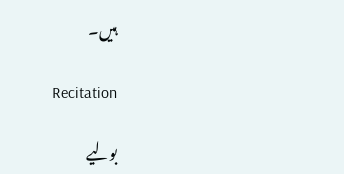ہیں۔

Recitation

بولیے